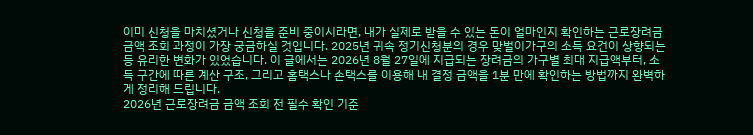이미 신청을 마치셨거나 신청을 준비 중이시라면, 내가 실제로 받을 수 있는 돈이 얼마인지 확인하는 근로장려금 금액 조회 과정이 가장 궁금하실 것입니다. 2025년 귀속 정기신청분의 경우 맞벌이가구의 소득 요건이 상향되는 등 유리한 변화가 있었습니다. 이 글에서는 2026년 8월 27일에 지급되는 장려금의 가구별 최대 지급액부터, 소득 구간에 따른 계산 구조, 그리고 홈택스나 손택스를 이용해 내 결정 금액을 1분 만에 확인하는 방법까지 완벽하게 정리해 드립니다.
2026년 근로장려금 금액 조회 전 필수 확인 기준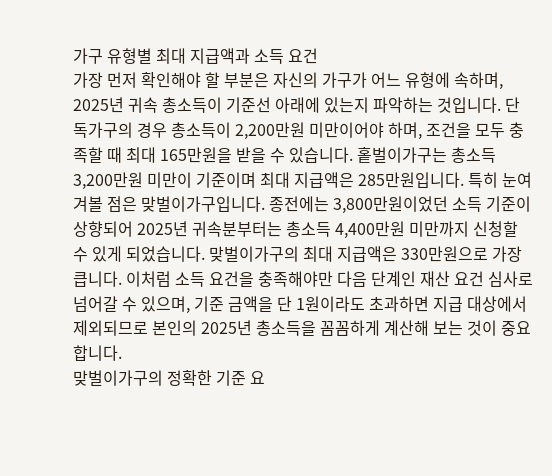가구 유형별 최대 지급액과 소득 요건
가장 먼저 확인해야 할 부분은 자신의 가구가 어느 유형에 속하며, 2025년 귀속 총소득이 기준선 아래에 있는지 파악하는 것입니다. 단독가구의 경우 총소득이 2,200만원 미만이어야 하며, 조건을 모두 충족할 때 최대 165만원을 받을 수 있습니다. 홑벌이가구는 총소득 3,200만원 미만이 기준이며 최대 지급액은 285만원입니다. 특히 눈여겨볼 점은 맞벌이가구입니다. 종전에는 3,800만원이었던 소득 기준이 상향되어 2025년 귀속분부터는 총소득 4,400만원 미만까지 신청할 수 있게 되었습니다. 맞벌이가구의 최대 지급액은 330만원으로 가장 큽니다. 이처럼 소득 요건을 충족해야만 다음 단계인 재산 요건 심사로 넘어갈 수 있으며, 기준 금액을 단 1원이라도 초과하면 지급 대상에서 제외되므로 본인의 2025년 총소득을 꼼꼼하게 계산해 보는 것이 중요합니다.
맞벌이가구의 정확한 기준 요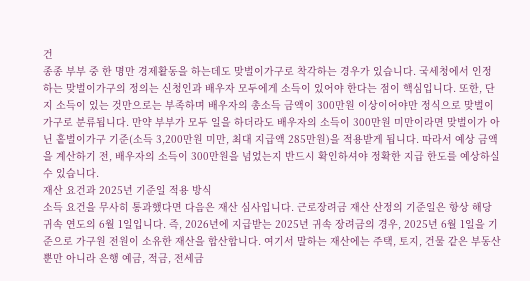건
종종 부부 중 한 명만 경제활동을 하는데도 맞벌이가구로 착각하는 경우가 있습니다. 국세청에서 인정하는 맞벌이가구의 정의는 신청인과 배우자 모두에게 소득이 있어야 한다는 점이 핵심입니다. 또한, 단지 소득이 있는 것만으로는 부족하며 배우자의 총소득 금액이 300만원 이상이어야만 정식으로 맞벌이가구로 분류됩니다. 만약 부부가 모두 일을 하더라도 배우자의 소득이 300만원 미만이라면 맞벌이가 아닌 홑벌이가구 기준(소득 3,200만원 미만, 최대 지급액 285만원)을 적용받게 됩니다. 따라서 예상 금액을 계산하기 전, 배우자의 소득이 300만원을 넘었는지 반드시 확인하셔야 정확한 지급 한도를 예상하실 수 있습니다.
재산 요건과 2025년 기준일 적용 방식
소득 요건을 무사히 통과했다면 다음은 재산 심사입니다. 근로장려금 재산 산정의 기준일은 항상 해당 귀속 연도의 6월 1일입니다. 즉, 2026년에 지급받는 2025년 귀속 장려금의 경우, 2025년 6월 1일을 기준으로 가구원 전원이 소유한 재산을 합산합니다. 여기서 말하는 재산에는 주택, 토지, 건물 같은 부동산뿐만 아니라 은행 예금, 적금, 전세금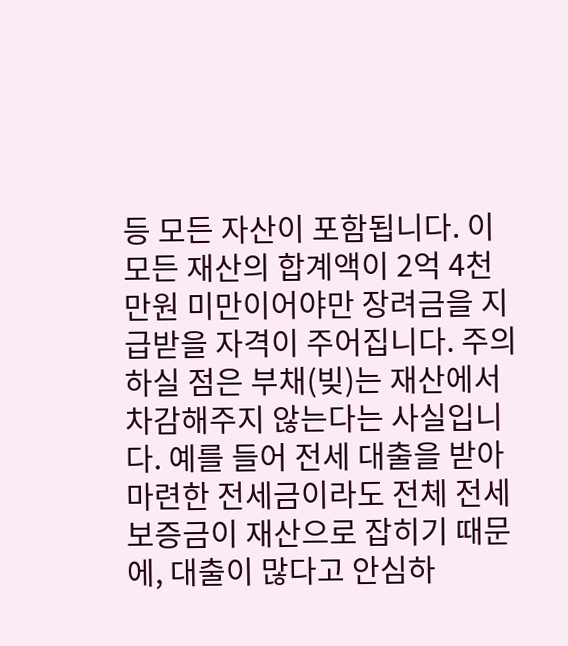등 모든 자산이 포함됩니다. 이 모든 재산의 합계액이 2억 4천만원 미만이어야만 장려금을 지급받을 자격이 주어집니다. 주의하실 점은 부채(빚)는 재산에서 차감해주지 않는다는 사실입니다. 예를 들어 전세 대출을 받아 마련한 전세금이라도 전체 전세 보증금이 재산으로 잡히기 때문에, 대출이 많다고 안심하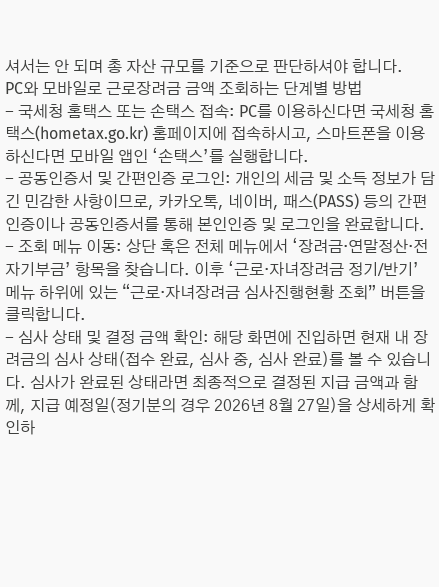셔서는 안 되며 총 자산 규모를 기준으로 판단하셔야 합니다.
PC와 모바일로 근로장려금 금액 조회하는 단계별 방법
- 국세청 홈택스 또는 손택스 접속: PC를 이용하신다면 국세청 홈택스(hometax.go.kr) 홈페이지에 접속하시고, 스마트폰을 이용하신다면 모바일 앱인 ‘손택스’를 실행합니다.
- 공동인증서 및 간편인증 로그인: 개인의 세금 및 소득 정보가 담긴 민감한 사항이므로, 카카오톡, 네이버, 패스(PASS) 등의 간편인증이나 공동인증서를 통해 본인인증 및 로그인을 완료합니다.
- 조회 메뉴 이동: 상단 혹은 전체 메뉴에서 ‘장려금·연말정산·전자기부금’ 항목을 찾습니다. 이후 ‘근로·자녀장려금 정기/반기’ 메뉴 하위에 있는 “근로·자녀장려금 심사진행현황 조회” 버튼을 클릭합니다.
- 심사 상태 및 결정 금액 확인: 해당 화면에 진입하면 현재 내 장려금의 심사 상태(접수 완료, 심사 중, 심사 완료)를 볼 수 있습니다. 심사가 완료된 상태라면 최종적으로 결정된 지급 금액과 함께, 지급 예정일(정기분의 경우 2026년 8월 27일)을 상세하게 확인하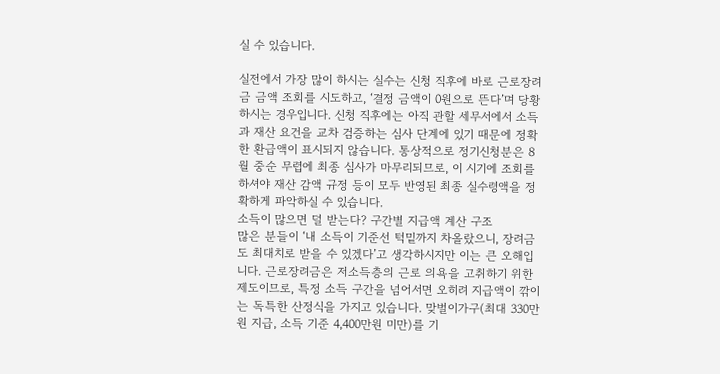실 수 있습니다.

실전에서 가장 많이 하시는 실수는 신청 직후에 바로 근로장려금 금액 조회를 시도하고, ‘결정 금액이 0원으로 뜬다’며 당황하시는 경우입니다. 신청 직후에는 아직 관할 세무서에서 소득과 재산 요건을 교차 검증하는 심사 단계에 있기 때문에 정확한 환급액이 표시되지 않습니다. 통상적으로 정기신청분은 8월 중순 무렵에 최종 심사가 마무리되므로, 이 시기에 조회를 하셔야 재산 감액 규정 등이 모두 반영된 최종 실수령액을 정확하게 파악하실 수 있습니다.
소득이 많으면 덜 받는다? 구간별 지급액 계산 구조
많은 분들이 ‘내 소득이 기준선 턱밑까지 차올랐으니, 장려금도 최대치로 받을 수 있겠다’고 생각하시지만 이는 큰 오해입니다. 근로장려금은 저소득층의 근로 의욕을 고취하기 위한 제도이므로, 특정 소득 구간을 넘어서면 오히려 지급액이 깎이는 독특한 산정식을 가지고 있습니다. 맞벌이가구(최대 330만원 지급, 소득 기준 4,400만원 미만)를 기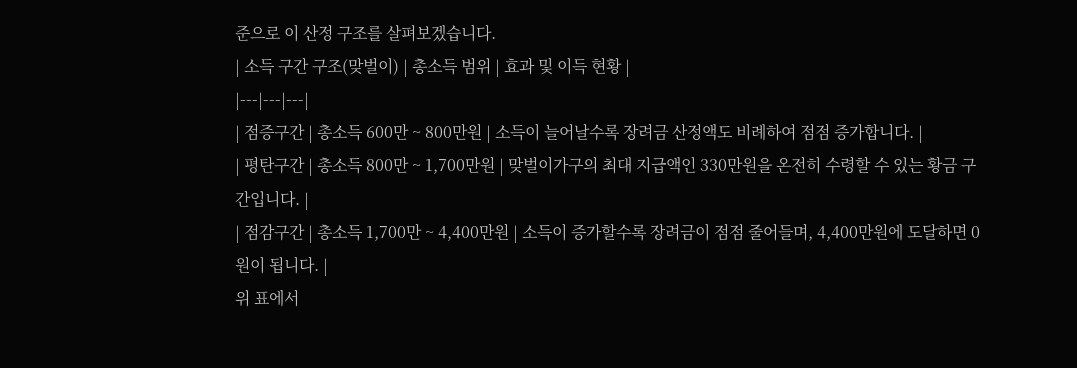준으로 이 산정 구조를 살펴보겠습니다.
| 소득 구간 구조(맞벌이) | 총소득 범위 | 효과 및 이득 현황 |
|---|---|---|
| 점증구간 | 총소득 600만 ~ 800만원 | 소득이 늘어날수록 장려금 산정액도 비례하여 점점 증가합니다. |
| 평탄구간 | 총소득 800만 ~ 1,700만원 | 맞벌이가구의 최대 지급액인 330만원을 온전히 수령할 수 있는 황금 구간입니다. |
| 점감구간 | 총소득 1,700만 ~ 4,400만원 | 소득이 증가할수록 장려금이 점점 줄어들며, 4,400만원에 도달하면 0원이 됩니다. |
위 표에서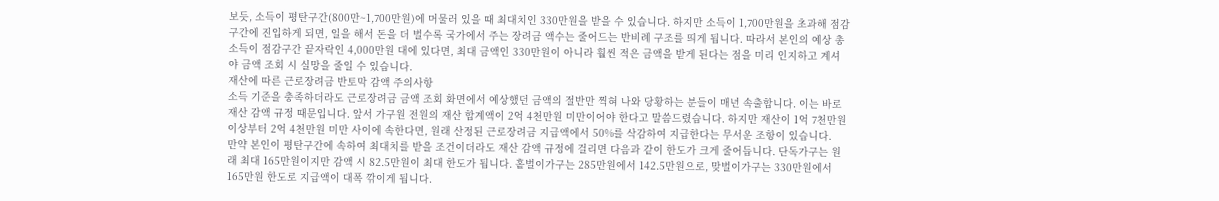보듯, 소득이 평탄구간(800만~1,700만원)에 머물러 있을 때 최대치인 330만원을 받을 수 있습니다. 하지만 소득이 1,700만원을 초과해 점감구간에 진입하게 되면, 일을 해서 돈을 더 벌수록 국가에서 주는 장려금 액수는 줄어드는 반비례 구조를 띄게 됩니다. 따라서 본인의 예상 총소득이 점감구간 끝자락인 4,000만원 대에 있다면, 최대 금액인 330만원이 아니라 훨씬 적은 금액을 받게 된다는 점을 미리 인지하고 계셔야 금액 조회 시 실망을 줄일 수 있습니다.
재산에 따른 근로장려금 반토막 감액 주의사항
소득 기준을 충족하더라도 근로장려금 금액 조회 화면에서 예상했던 금액의 절반만 찍혀 나와 당황하는 분들이 매년 속출합니다. 이는 바로 재산 감액 규정 때문입니다. 앞서 가구원 전원의 재산 합계액이 2억 4천만원 미만이어야 한다고 말씀드렸습니다. 하지만 재산이 1억 7천만원 이상부터 2억 4천만원 미만 사이에 속한다면, 원래 산정된 근로장려금 지급액에서 50%를 삭감하여 지급한다는 무서운 조항이 있습니다.
만약 본인이 평탄구간에 속하여 최대치를 받을 조건이더라도 재산 감액 규정에 걸리면 다음과 같이 한도가 크게 줄어듭니다. 단독가구는 원래 최대 165만원이지만 감액 시 82.5만원이 최대 한도가 됩니다. 홑벌이가구는 285만원에서 142.5만원으로, 맞벌이가구는 330만원에서 165만원 한도로 지급액이 대폭 깎이게 됩니다.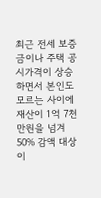최근 전세 보증금이나 주택 공시가격이 상승하면서 본인도 모르는 사이에 재산이 1억 7천만원을 넘겨 50% 감액 대상이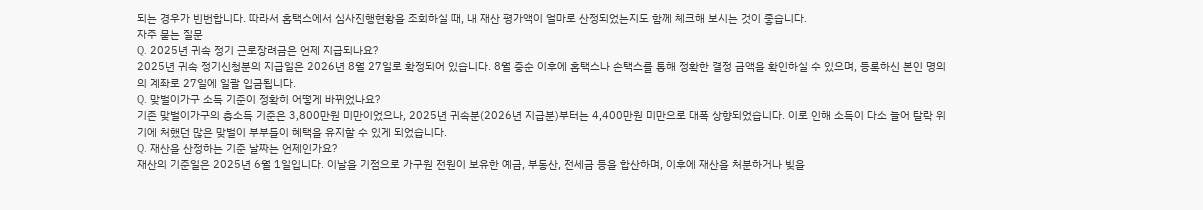되는 경우가 빈번합니다. 따라서 홈택스에서 심사진행현황을 조회하실 때, 내 재산 평가액이 얼마로 산정되었는지도 함께 체크해 보시는 것이 좋습니다.
자주 묻는 질문
Q. 2025년 귀속 정기 근로장려금은 언제 지급되나요?
2025년 귀속 정기신청분의 지급일은 2026년 8월 27일로 확정되어 있습니다. 8월 중순 이후에 홈택스나 손택스를 통해 정확한 결정 금액을 확인하실 수 있으며, 등록하신 본인 명의의 계좌로 27일에 일괄 입금됩니다.
Q. 맞벌이가구 소득 기준이 정확히 어떻게 바뀌었나요?
기존 맞벌이가구의 총소득 기준은 3,800만원 미만이었으나, 2025년 귀속분(2026년 지급분)부터는 4,400만원 미만으로 대폭 상향되었습니다. 이로 인해 소득이 다소 늘어 탈락 위기에 처했던 많은 맞벌이 부부들이 혜택을 유지할 수 있게 되었습니다.
Q. 재산을 산정하는 기준 날짜는 언제인가요?
재산의 기준일은 2025년 6월 1일입니다. 이날을 기점으로 가구원 전원이 보유한 예금, 부동산, 전세금 등을 합산하며, 이후에 재산을 처분하거나 빚을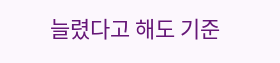늘렸다고 해도 기준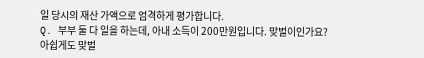일 당시의 재산 가액으로 엄격하게 평가합니다.
Q. 부부 둘 다 일을 하는데, 아내 소득이 200만원입니다. 맞벌이인가요?
아쉽게도 맞벌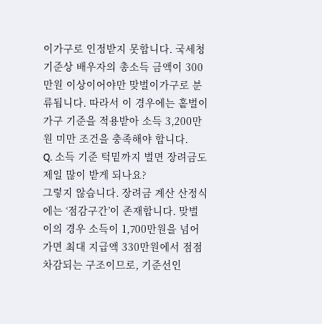이가구로 인정받지 못합니다. 국세청 기준상 배우자의 총소득 금액이 300만원 이상이어야만 맞벌이가구로 분류됩니다. 따라서 이 경우에는 홑벌이가구 기준을 적용받아 소득 3,200만원 미만 조건을 충족해야 합니다.
Q. 소득 기준 턱밑까지 벌면 장려금도 제일 많이 받게 되나요?
그렇지 않습니다. 장려금 계산 산정식에는 ‘점감구간’이 존재합니다. 맞벌이의 경우 소득이 1,700만원을 넘어가면 최대 지급액 330만원에서 점점 차감되는 구조이므로, 기준선인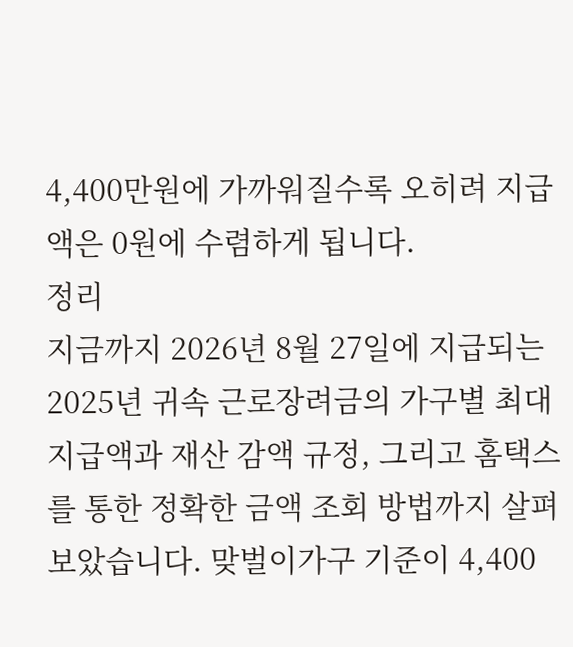4,400만원에 가까워질수록 오히려 지급액은 0원에 수렴하게 됩니다.
정리
지금까지 2026년 8월 27일에 지급되는 2025년 귀속 근로장려금의 가구별 최대 지급액과 재산 감액 규정, 그리고 홈택스를 통한 정확한 금액 조회 방법까지 살펴보았습니다. 맞벌이가구 기준이 4,400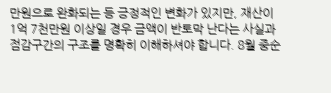만원으로 완화되는 등 긍정적인 변화가 있지만, 재산이 1억 7천만원 이상일 경우 금액이 반토막 난다는 사실과 점감구간의 구조를 명확히 이해하셔야 합니다. 8월 중순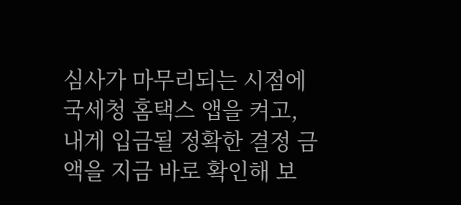심사가 마무리되는 시점에 국세청 홈택스 앱을 켜고, 내게 입금될 정확한 결정 금액을 지금 바로 확인해 보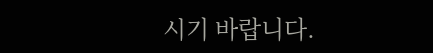시기 바랍니다.